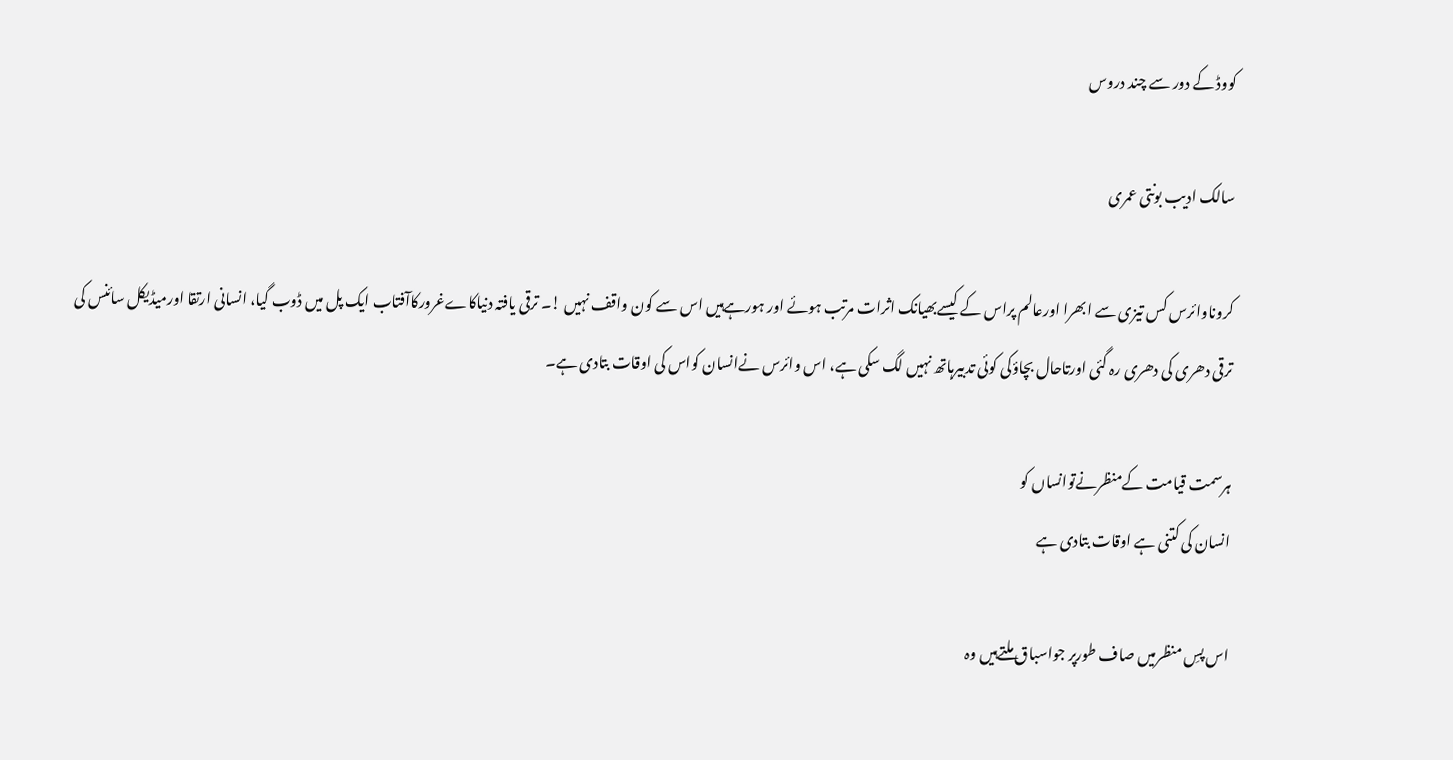کووڈ کے دور سے چند دروس

سالک ادیب بونتی عمری

کروناوائرس کس تیزی سے ابھرا اورعالم پراس کے کیسےبھیانک اثرات مرتب ہوئے اور ہورہےہیں اس سے کون واقف نہیں !۔ ترقی یافتہ دنیاکاےغرورکاآفتاب ایک پل میں ڈوب گیا، انسانی ارتقا اورمیڈیکل سائنس کی ترقی دھری کی دھری رہ گئی اورتاحال بچاؤکی کوئی تدبیرہاتھ نہیں لگ سکی ہے، اس وائرس نےانسان کواس کی اوقات بتادی ہے۔

ہرسمت قیامت کےمنظرنےتوانساں کو
انسان کی کتنی ہے اوقات بتادی ہے

اس پسِ منظرمیں صاف طورپر جواسباق ملتےہیں وہ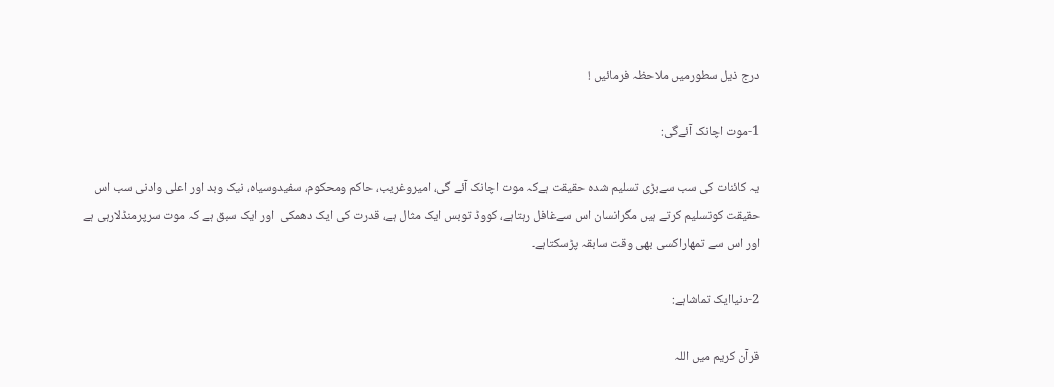درج ذیل سطورمیں ملاحظہ فرمائیں !

1-موت اچانک آئےگی:

یہ کائنات کی سب سےبڑی تسلیم شدہ حقیقت ہےکہ موت اچانک آئے گی، امیروغریب، حاکم ومحکوم، سفیدوسیاہ، نیک وبد اور اعلی وادنی سب اس حقیقت کوتسلیم کرتے ہیں مگرانسان اس سےغافل رہتاہے، کووڈ توبس ایک مثال ہے، قدرت کی ایک دھمکی  اور ایک سبق ہے کہ موت سرپرمنڈلارہی ہے اور اس سے تمھاراکسی بھی وقت سابقہ پڑسکتاہے۔

2-دنیاایک تماشاہے:

قرآن کریم میں اللہ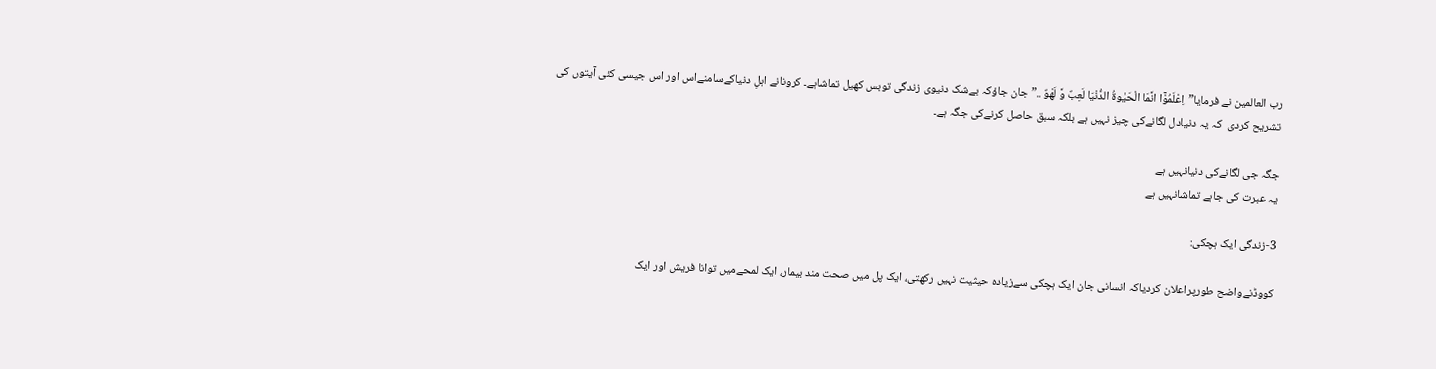رب العالمین نے فرمایا”اِعْلَمُوْۤا انَّمَا الْحَیٰوةُ الدُّنْیَا لَعِبٌ وَّ لَهْوٌ ..” جان جاؤکہ بےشک دنیوی زندگی توبس کھیل تماشاہے۔ کرونانے اہلِ دنیاکےسامنےاس اور اس جیسی کئی آیتوں کی تشریح کردی  کہ یہ دنیادل لگانےکی چیز نہیں ہے بلکہ سبق حاصل کرنےکی جگہ ہے۔

جگہ جی لگانےکی دنیانہیں ہے
یہ عبرت کی جاہے تماشانہیں ہے

3-زندگی ایک ہچکی:

کووڈنےواضح طورپراعلان کردیاکہ انسانی جان ایک ہچکی سےزیادہ حیثیت نہیں رکھتی، ایک پل میں صحت مند بیمار، ایک لمحےمیں توانا فریش اور ایک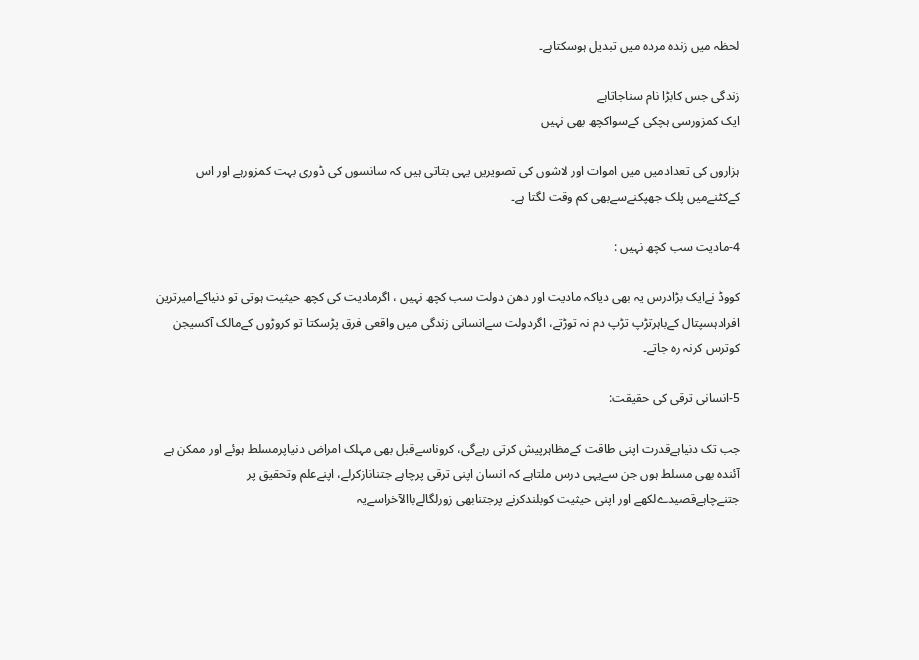لحظہ میں زندہ مردہ میں تبدیل ہوسکتاہے۔

زندگی جس کابڑا نام سناجاتاہے
ایک کمزورسی ہچکی کےسواکچھ بھی نہیں

ہزاروں کی تعدادمیں میں اموات اور لاشوں کی تصویریں یہی بتاتی ہیں کہ سانسوں کی ڈوری بہت کمزورہے اور اس کےکٹنےمیں پلک جھپکنےسےبھی کم وقت لگتا ہے۔

4-مادیت سب کچھ نہیں :

کووڈ نےایک بڑادرس یہ بھی دیاکہ مادیت اور دھن دولت سب کچھ نہیں ، اگرمادیت کی کچھ حیثیت ہوتی تو دنیاکےامیرترین افرادہسپتال کےباہرتڑپ تڑپ دم نہ توڑتے، اگردولت سےانسانی زندگی میں واقعی فرق پڑسکتا تو کروڑوں کےمالک آکسیجن کوترس کرنہ رہ جاتے۔

5-انسانی ترقی کی حقیقت:

جب تک دنیاہےقدرت اپنی طاقت کےمظاہرپیش کرتی رہےگی، کروناسےقبل بھی مہلک امراض دنیاپرمسلط ہوئے اور ممکن ہے آئندہ بھی مسلط ہوں جن سےیہی درس ملتاہے کہ انسان اپنی ترقی پرچاہے جتنانازکرلے، اپنےعلم وتحقیق پر جتنےچاہےقصیدےلکھے اور اپنی حیثیت کوبلندکرنے پرجتنابھی زورلگالےباالآخراسےیہ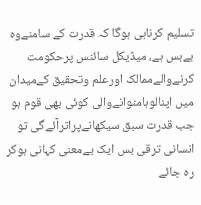تسلیم کرناہی ہوگا کہ قدرت کے سامنےوہ بےبس ہے، میڈیکل سائنس پرحکومت کرنےوالےممالک اورعلم وتحقیق کےمیدان میں اپنالوہامنوانےوالی کوئی بھی قوم ہو جب قدرت سبق سیکھانےپراترآئےگی تو انسانی ترقی بس ایک بےمعنی کہانی ہوکر رہ جائے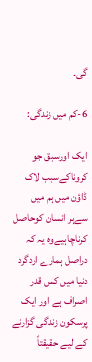گی۔

6-کم میں زندگی:

ایک اورسبق جو کروناکےسبب لاک ڈاؤن میں ہم میں سےہر انسان کوحاصل کرناچاہیےوہ یہ کہ دراصل ہمارے اردگرد دنیا میں کس قدر اصراف ہے اور ایک پرسکون زندگی گزارنے کے لیے حقیقتاً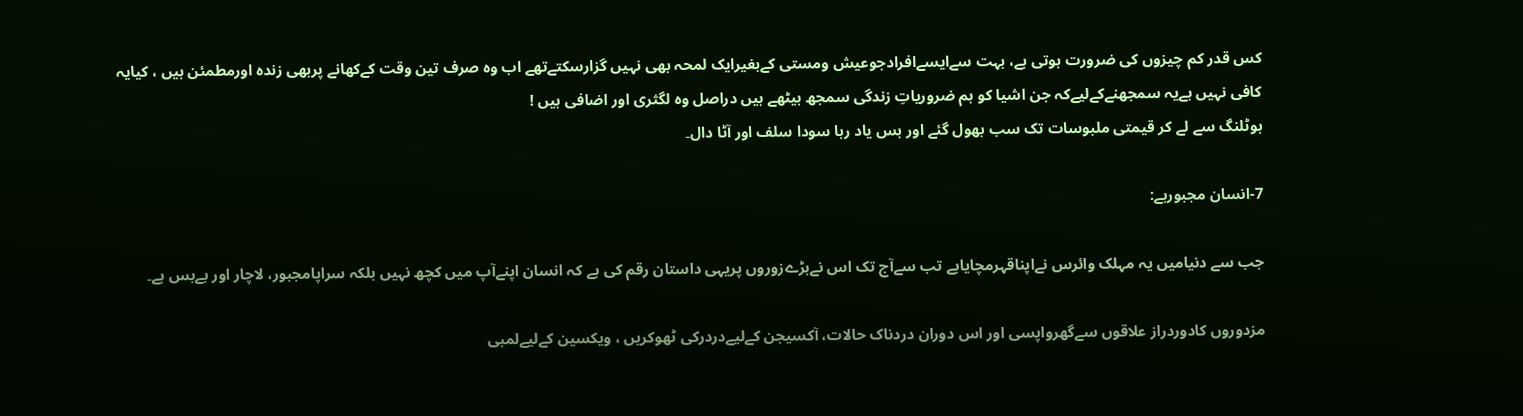کس قدر کم چیزوں کی ضرورت ہوتی ہے، بہت سےایسےافرادجوعیش ومستی کےبغیرایک لمحہ بھی نہیں گزارسکتےتھے اب وہ صرف تین وقت کےکھانے پربھی زندہ اورمطمئن ہیں ، کیایہ کافی نہیں ہےیہ سمجھنےکےلیےکہ جن اشیا کو ہم ضروریاتِ زندگی سمجھ بیٹھے ہیں دراصل وہ لگثری اور اضافی ہیں !
ہوٹلنگ سے لے کر قیمتی ملبوسات تک سب بھول گئے اور بس یاد رہا سودا سلف اور آٹا دال۔

7-انسان مجبورہے:

جب سے دنیامیں یہ مہلک وائرس نےاپناقہرمچایاہے تب سےآج تک اس نےبڑےزوروں پریہی داستان رقم کی ہے کہ انسان اپنےآپ میں کچھ نہیں بلکہ سراپامجبور، لاچار اور بےبس ہے۔

مزدوروں کادوردراز علاقوں سےگھرواپسی اور اس دوران دردناک حالات، آکسیجن کےلیےدردرکی ٹھوکریں ، ویکسین کےلیےلمبی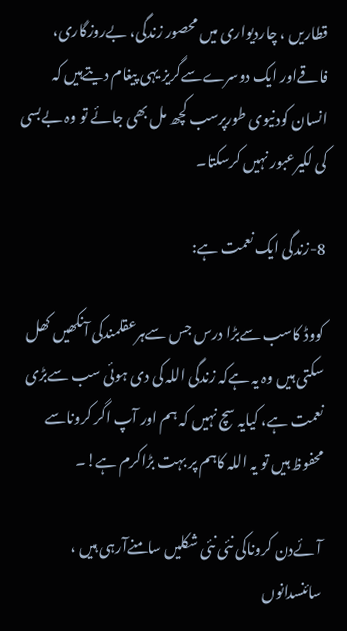قطاریں ، چاردیواری میں محصور زندگی، بےروزگاری، فاقےاور ایک دوسرےسےگریز یہی پیغام دیتےہیں کہ انسان کودنیوی طورپرسب کچھ مل بھی جائے تو وہ بےبسی کی لکیرعبور نہیں کرسکتا۔

8-زندگی ایک نعمت ہے:

کووڈ کاسب سےبڑا درس جس سےہرعقلمندکی آنکھیں کھل سکتی ہیں وہ یہ ہےکہ زندگی اللہ کی دی ہوئی سب سےبڑی نعمت ہے، کیایہ سچ نہیں کہ ہم اور آپ اگر کروناسے محفوظ ہیں تو یہ اللہ کاہم پر بہت بڑاکرم ہے!۔

آئےدن کروناکی نئی نئی شکلیں سامنےآرہی ہیں ، سائنسدانوں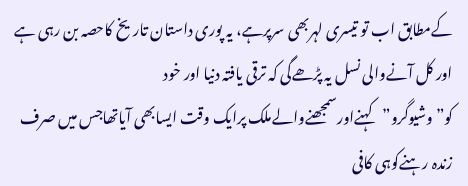کےمطابق اب تو تیسری لہربھی سرپرہے، یہ پوری داستان تاریخ کاحصہ بن رہی ہے اور کل آنےوالی نسل یہ پڑھےگی کہ ترقی یافتہ دنیا اور خود کو”وشیوگرو”کہنےاورسمجھنےوالےملک پرایک وقت ایسابھی آیاتھاجس میں صرف زندہ رہنےکوہی کافی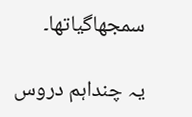سمجھاگیاتھا۔

یہ چنداہم دروس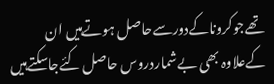تھےجوکروناکےدورسےحاصل ہوتےہیں ان کےعلاوہ بھی بےشماردروس حاصل کئےجاسکتےہیں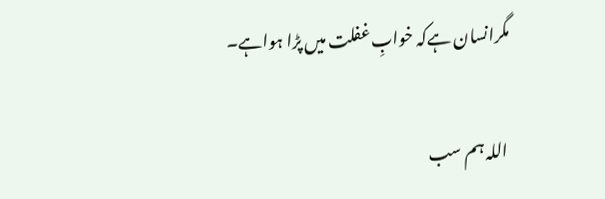مگرانسان ہےکہ خوابِ غفلت میں پڑا ہواہے۔

اللہ ہم سب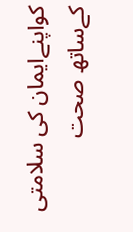کواپنےایمان کی سلامتی کےساتھ صحت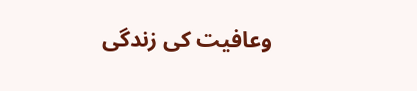وعافیت کی زندگی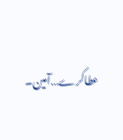عطاکرے…آمین۔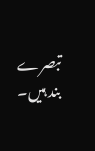تبصرے بند ہیں۔